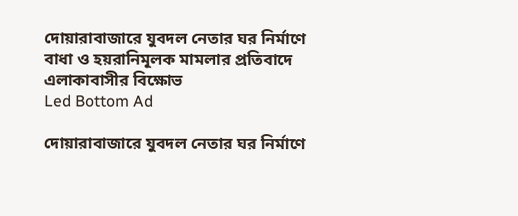দোয়ারাবাজারে যুবদল নেতার ঘর নির্মাণে বাধা ও হয়রানিমূলক মামলার প্রতিবাদে এলাকাবাসীর বিক্ষোভ
Led Bottom Ad

দোয়ারাবাজারে যুবদল নেতার ঘর নির্মাণে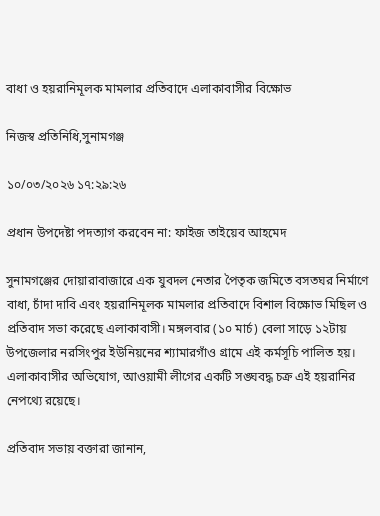বাধা ও হয়রানিমূলক মামলার প্রতিবাদে এলাকাবাসীর বিক্ষোভ

নিজস্ব প্রতিনিধি,সুনামগঞ্জ

১০/০৩/২০২৬ ১৭:২৯:২৬

প্রধান উপদেষ্টা পদত্যাগ করবেন না: ফাইজ তাইয়েব আহমেদ

সুনামগঞ্জের দোয়ারাবাজারে এক যুবদল নেতার পৈতৃক জমিতে বসতঘর নির্মাণে বাধা, চাঁদা দাবি এবং হয়রানিমূলক মামলার প্রতিবাদে বিশাল বিক্ষোভ মিছিল ও প্রতিবাদ সভা করেছে এলাকাবাসী। মঙ্গলবার (১০ মার্চ) বেলা সাড়ে ১২টায় উপজেলার নরসিংপুর ইউনিয়নের শ্যামারগাঁও গ্রামে এই কর্মসূচি পালিত হয়। এলাকাবাসীর অভিযোগ, আওয়ামী লীগের একটি সঙ্ঘবদ্ধ চক্র এই হয়রানির নেপথ্যে রয়েছে।

প্রতিবাদ সভায় বক্তারা জানান,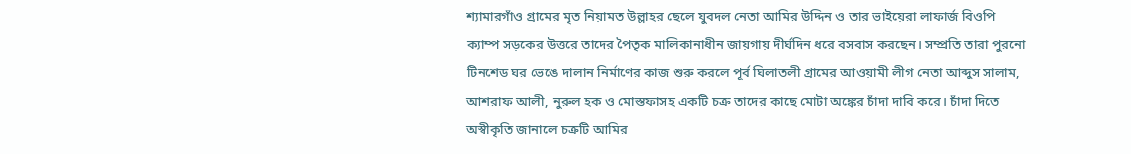শ্যামারগাঁও গ্রামের মৃত নিয়ামত উল্লাহর ছেলে যুবদল নেতা আমির উদ্দিন ও তার ভাইয়েরা লাফার্জ বিওপি ক্যাম্প সড়কের উত্তরে তাদের পৈতৃক মালিকানাধীন জায়গায় দীর্ঘদিন ধরে বসবাস করছেন। সম্প্রতি তারা পুরনো টিনশেড ঘর ভেঙে দালান নির্মাণের কাজ শুরু করলে পূর্ব ঘিলাতলী গ্রামের আওয়ামী লীগ নেতা আব্দুস সালাম, আশরাফ আলী, নুরুল হক ও মোস্তফাসহ একটি চক্র তাদের কাছে মোটা অঙ্কের চাঁদা দাবি করে। চাঁদা দিতে অস্বীকৃতি জানালে চক্রটি আমির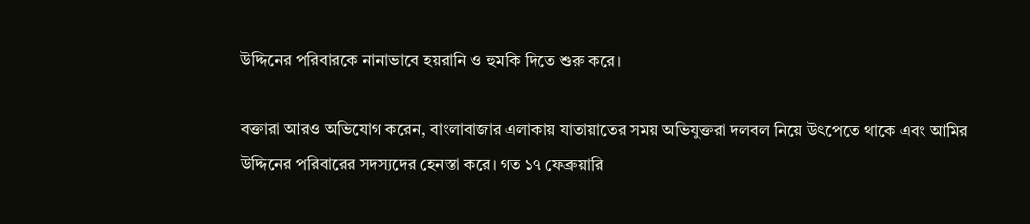উদ্দিনের পরিবারকে নানাভাবে হয়রানি ও হুমকি দিতে শুরু করে।

বক্তারা আরও অভিযোগ করেন, বাংলাবাজার এলাকায় যাতায়াতের সময় অভিযুক্তরা দলবল নিয়ে উৎপেতে থাকে এবং আমির উদ্দিনের পরিবারের সদস্যদের হেনস্তা করে। গত ১৭ ফেব্রুয়ারি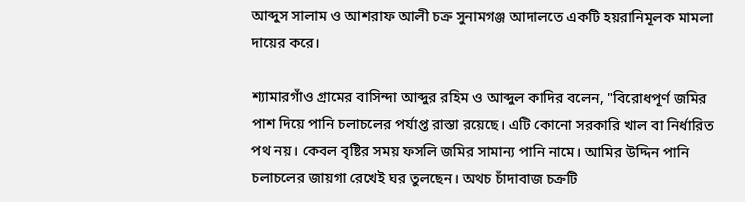আব্দুস সালাম ও আশরাফ আলী চক্র সুনামগঞ্জ আদালতে একটি হয়রানিমূলক মামলা দায়ের করে।

শ্যামারগাঁও গ্রামের বাসিন্দা আব্দুর রহিম ও আব্দুল কাদির বলেন, "বিরোধপূর্ণ জমির পাশ দিয়ে পানি চলাচলের পর্যাপ্ত রাস্তা রয়েছে। এটি কোনো সরকারি খাল বা নির্ধারিত পথ নয়। কেবল বৃষ্টির সময় ফসলি জমির সামান্য পানি নামে। আমির উদ্দিন পানি চলাচলের জায়গা রেখেই ঘর তুলছেন। অথচ চাঁদাবাজ চক্রটি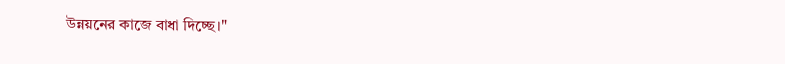উন্নয়নের কাজে বাধা দিচ্ছে।"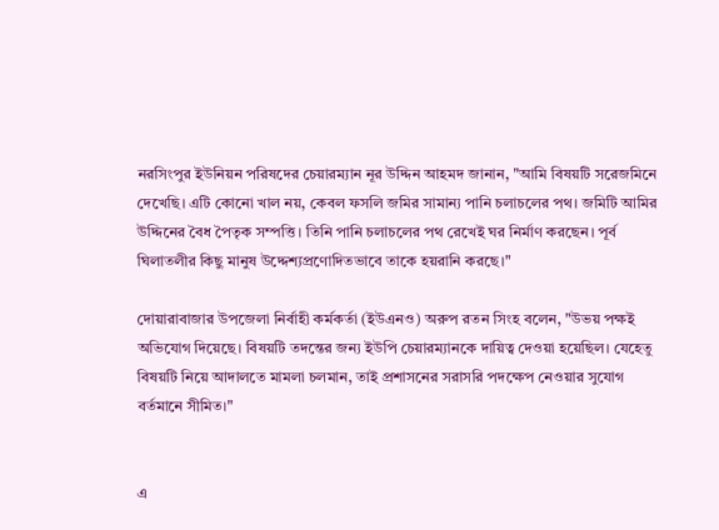নরসিংপুর ইউনিয়ন পরিষদের চেয়ারম্যান নূর উদ্দিন আহমদ জানান, "আমি বিষয়টি সরেজমিনে দেখেছি। এটি কোনো খাল নয়, কেবল ফসলি জমির সামান্য পানি চলাচলের পথ। জমিটি আমির উদ্দিনের বৈধ পৈতৃক সম্পত্তি। তিনি পানি চলাচলের পথ রেখেই ঘর নির্মাণ করছেন। পূর্ব ঘিলাতলীর কিছু মানুষ উদ্দেশ্যপ্রণোদিতভাবে তাকে হয়রানি করছে।"

দোয়ারাবাজার উপজেলা নির্বাহী কর্মকর্তা (ইউএনও) অরুপ রতন সিংহ বলেন, "উভয় পক্ষই অভিযোগ দিয়েছে। বিষয়টি তদন্তের জন্য ইউপি চেয়ারম্যানকে দায়িত্ব দেওয়া হয়েছিল। যেহেতু বিষয়টি নিয়ে আদালতে মামলা চলমান, তাই প্রশাসনের সরাসরি পদক্ষেপ নেওয়ার সুযোগ বর্তমানে সীমিত।"


এ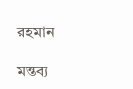রহমান

মন্তব্য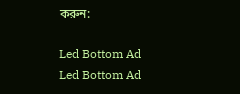করুন:

Led Bottom Ad
Led Bottom Ad